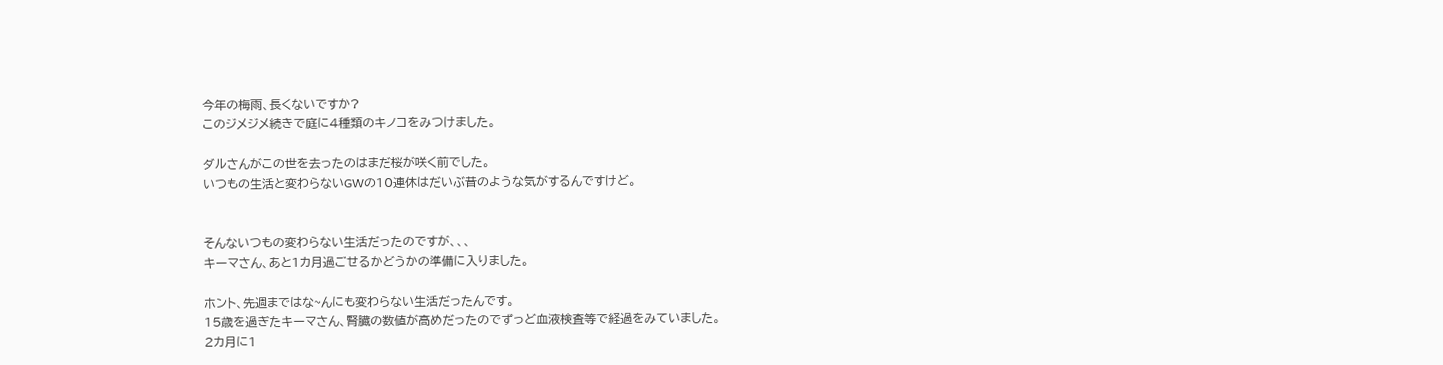今年の梅雨、長くないですか?
このジメジメ続きで庭に4種類のキノコをみつけました。

ダルさんがこの世を去ったのはまだ桜が咲く前でした。
いつもの生活と変わらないGWの10連休はだいぶ昔のような気がするんですけど。


そんないつもの変わらない生活だったのですが、、、
キーマさん、あと1カ月過ごせるかどうかの準備に入りました。

ホント、先週まではな~んにも変わらない生活だったんです。
15歳を過ぎたキーマさん、腎臓の数値が高めだったのでずっど血液検査等で経過をみていました。
2カ月に1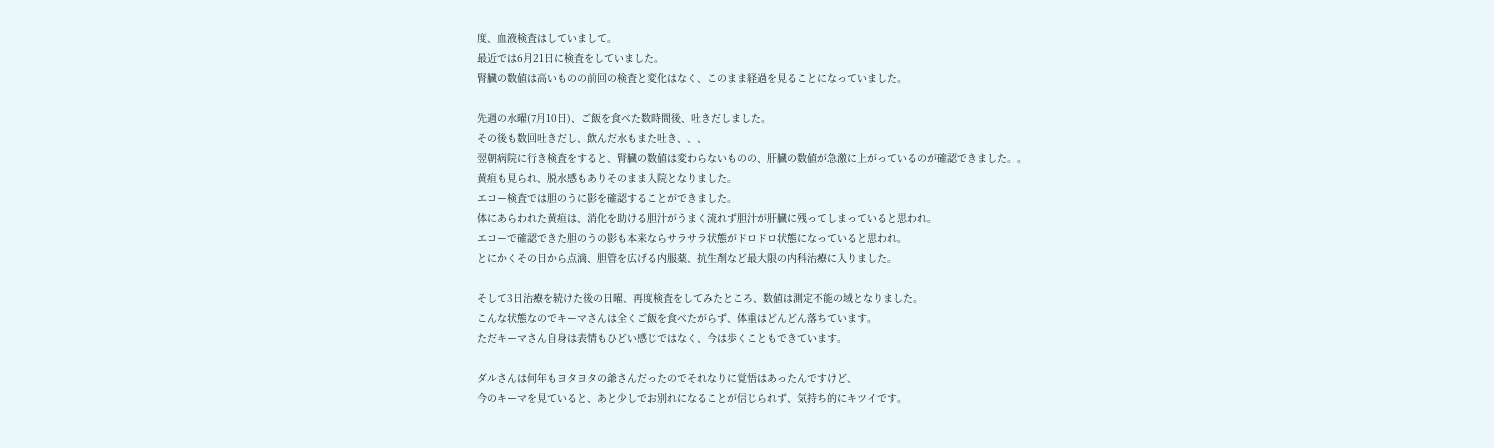度、血液検査はしていまして。
最近では6月21日に検査をしていました。
腎臓の数値は高いものの前回の検査と変化はなく、このまま経過を見ることになっていました。

先週の水曜(7月10日)、ご飯を食べた数時間後、吐きだしました。
その後も数回吐きだし、飲んだ水もまた吐き、、、
翌朝病院に行き検査をすると、腎臓の数値は変わらないものの、肝臓の数値が急激に上がっているのが確認できました。。
黄疸も見られ、脱水感もありそのまま入院となりました。
エコー検査では胆のうに影を確認することができました。
体にあらわれた黄疸は、消化を助ける胆汁がうまく流れず胆汁が肝臓に残ってしまっていると思われ。
エコーで確認できた胆のうの影も本来ならサラサラ状態がドロドロ状態になっていると思われ。
とにかくその日から点滴、胆管を広げる内服薬、抗生剤など最大限の内科治療に入りました。

そして3日治療を続けた後の日曜、再度検査をしてみたところ、数値は測定不能の域となりました。
こんな状態なのでキーマさんは全くご飯を食べたがらず、体重はどんどん落ちています。
ただキーマさん自身は表情もひどい感じではなく、今は歩くこともできています。

ダルさんは何年もヨタヨタの爺さんだったのでそれなりに覚悟はあったんですけど、
今のキーマを見ていると、あと少しでお別れになることが信じられず、気持ち的にキツイです。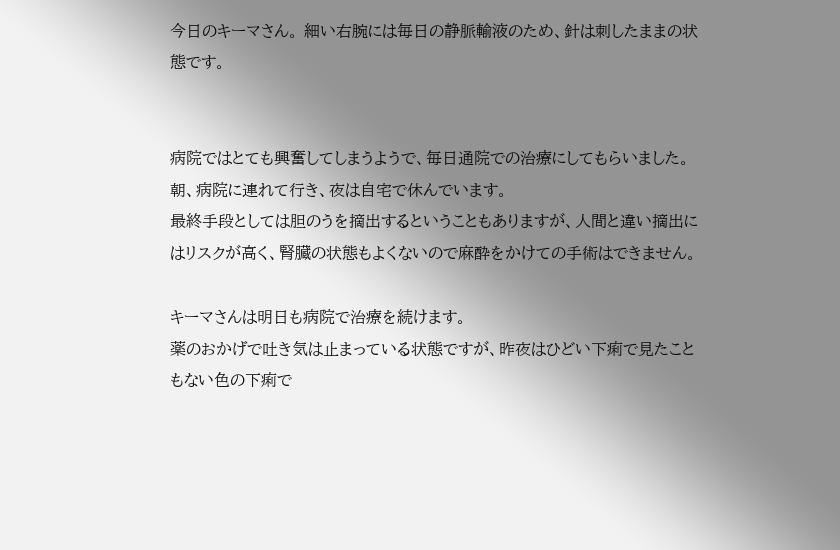今日のキーマさん。 細い右腕には毎日の静脈輸液のため、針は刺したままの状態です。


病院ではとても興奮してしまうようで、毎日通院での治療にしてもらいました。
朝、病院に連れて行き、夜は自宅で休んでいます。
最終手段としては胆のうを摘出するということもありますが、人間と違い摘出にはリスクが高く、腎臓の状態もよくないので麻酔をかけての手術はできません。

キーマさんは明日も病院で治療を続けます。
薬のおかげで吐き気は止まっている状態ですが、昨夜はひどい下痢で見たこともない色の下痢で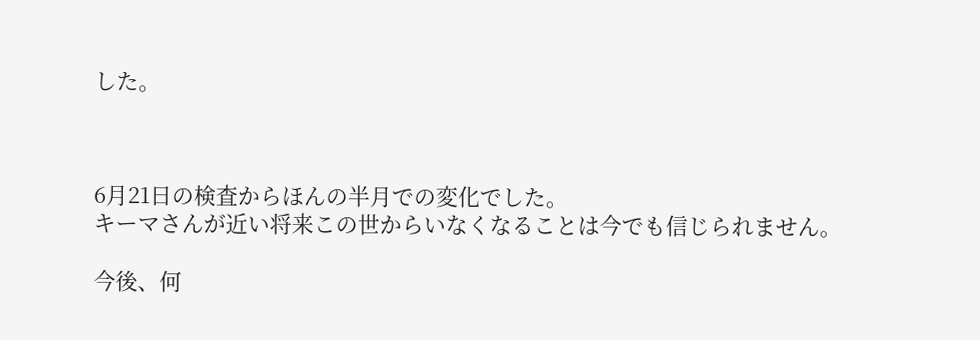した。



6月21日の検査からほんの半月での変化でした。
キーマさんが近い将来この世からいなくなることは今でも信じられません。

今後、何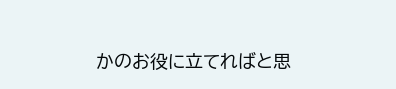かのお役に立てればと思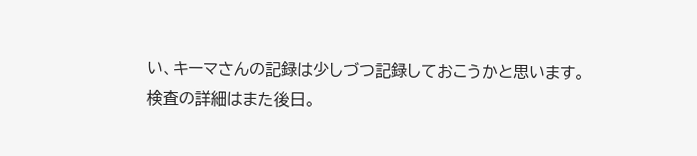い、キーマさんの記録は少しづつ記録しておこうかと思います。
検査の詳細はまた後日。